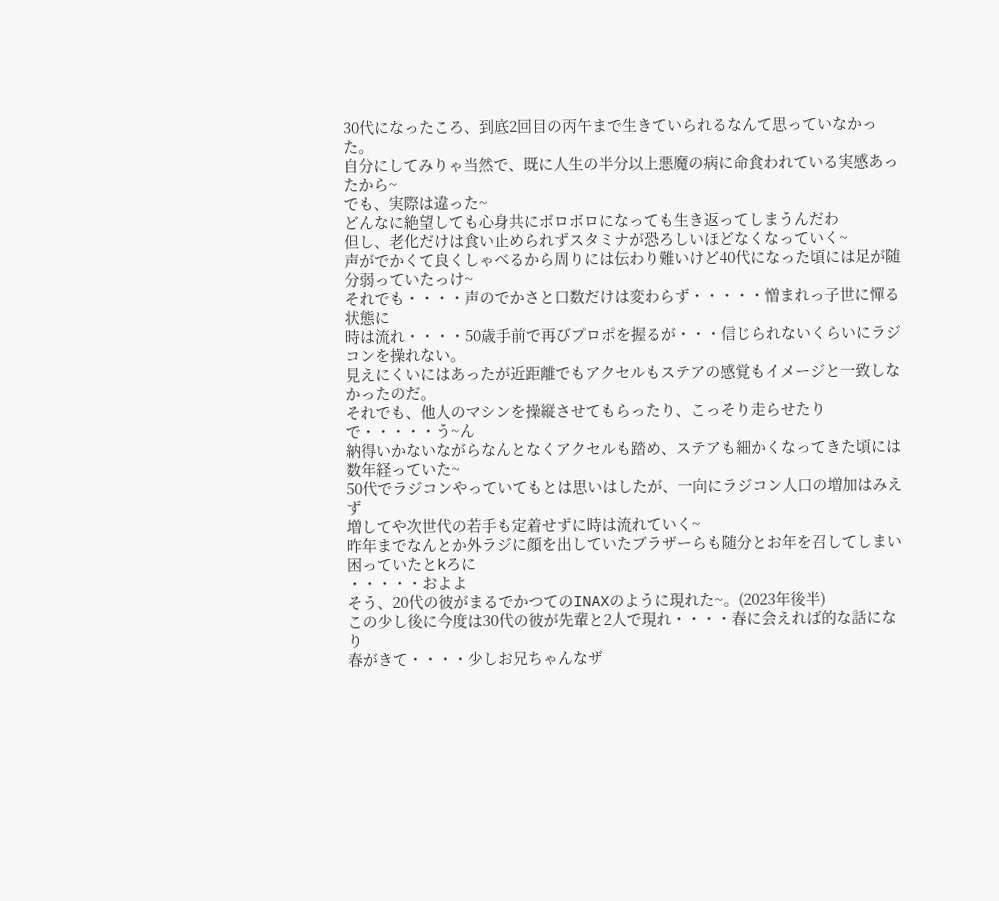30代になったころ、到底2回目の丙午まで生きていられるなんて思っていなかった。
自分にしてみりゃ当然で、既に人生の半分以上悪魔の病に命食われている実感あったから~
でも、実際は違った~
どんなに絶望しても心身共にボロボロになっても生き返ってしまうんだわ
但し、老化だけは食い止められずスタミナが恐ろしいほどなくなっていく~
声がでかくて良くしゃべるから周りには伝わり難いけど40代になった頃には足が随分弱っていたっけ~
それでも・・・・声のでかさと口数だけは変わらず・・・・・憎まれっ子世に憚る状態に
時は流れ・・・・50歳手前で再びプロポを握るが・・・信じられないくらいにラジコンを操れない。
見えにくいにはあったが近距離でもアクセルもステアの感覚もイメージと一致しなかったのだ。
それでも、他人のマシンを操縦させてもらったり、こっそり走らせたりで・・・・・う~ん
納得いかないながらなんとなくアクセルも踏め、ステアも細かくなってきた頃には数年経っていた~
50代でラジコンやっていてもとは思いはしたが、一向にラジコン人口の増加はみえず
増してや次世代の若手も定着せずに時は流れていく~
昨年までなんとか外ラジに顔を出していたブラザーらも随分とお年を召してしまい困っていたとkろに
・・・・・およよ
そう、20代の彼がまるでかつてのINAXのように現れた~。(2023年後半)
この少し後に今度は30代の彼が先輩と2人で現れ・・・・春に会えれば的な話になり
春がきて・・・・少しお兄ちゃんなザ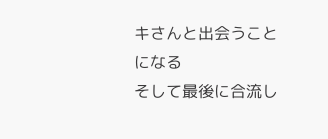キさんと出会うことになる
そして最後に合流し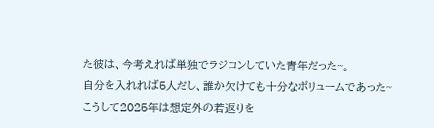た彼は、今考えれば単独でラジコンしていた青年だった~。
自分を入れれば5人だし、誰か欠けても十分なボリュームであった~
こうして2025年は想定外の若返りを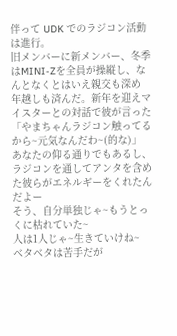伴って UDK でのラジコン活動は進行。
旧メンバーに新メンバー、冬季はMINI-Zを全員が操縦し、なんとなくとはいえ親交も深め
年越しも済んだ。新年を迎えマイスターとの対話で彼が言った
「やまちゃんラジコン触ってるから~元気なんだわ~(的な)」
あなたの仰る通りでもあるし、ラジコンを通してアンタを含めた彼らがエネルギーをくれたんだよー
そう、自分単独じゃ~もうとっくに枯れていた~
人は1人じゃ~生きていけね~
ベタベタは苦手だが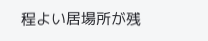程よい居場所が残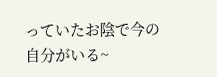っていたお陰で今の自分がいる~